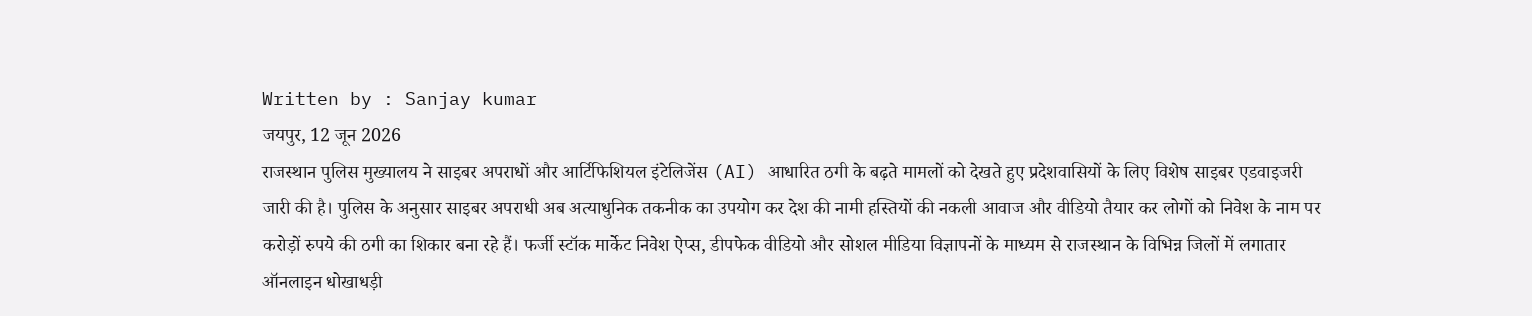Written by : Sanjay kumar
जयपुर, 12 जून 2026
राजस्थान पुलिस मुख्यालय ने साइबर अपराधों और आर्टिफिशियल इंटेलिजेंस (AI) आधारित ठगी के बढ़ते मामलों को देखते हुए प्रदेशवासियों के लिए विशेष साइबर एडवाइजरी जारी की है। पुलिस के अनुसार साइबर अपराधी अब अत्याधुनिक तकनीक का उपयोग कर देश की नामी हस्तियों की नकली आवाज और वीडियो तैयार कर लोगों को निवेश के नाम पर करोड़ों रुपये की ठगी का शिकार बना रहे हैं। फर्जी स्टॉक मार्केट निवेश ऐप्स, डीपफेक वीडियो और सोशल मीडिया विज्ञापनों के माध्यम से राजस्थान के विभिन्न जिलों में लगातार ऑनलाइन धोखाधड़ी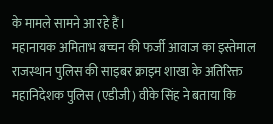के मामले सामने आ रहे हैं।
महानायक अमिताभ बच्चन की फर्जी आवाज का इस्तेमाल
राजस्थान पुलिस की साइबर क्राइम शाखा के अतिरिक्त महानिदेशक पुलिस (एडीजी) वीके सिंह ने बताया कि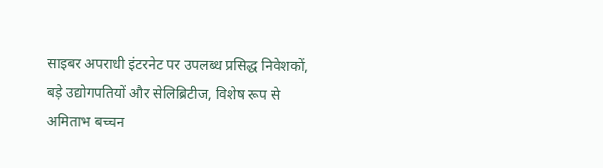साइबर अपराधी इंटरनेट पर उपलब्ध प्रसिद्ध निवेशकों, बड़े उद्योगपतियों और सेलिब्रिटीज, विशेष रूप से अमिताभ बच्चन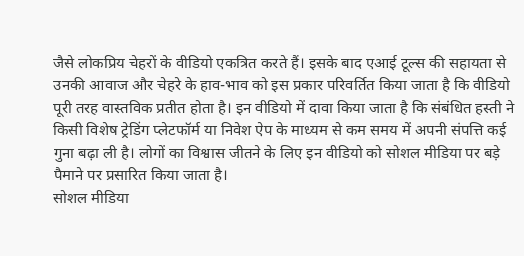जैसे लोकप्रिय चेहरों के वीडियो एकत्रित करते हैं। इसके बाद एआई टूल्स की सहायता से उनकी आवाज और चेहरे के हाव-भाव को इस प्रकार परिवर्तित किया जाता है कि वीडियो पूरी तरह वास्तविक प्रतीत होता है। इन वीडियो में दावा किया जाता है कि संबंधित हस्ती ने किसी विशेष ट्रेडिंग प्लेटफॉर्म या निवेश ऐप के माध्यम से कम समय में अपनी संपत्ति कई गुना बढ़ा ली है। लोगों का विश्वास जीतने के लिए इन वीडियो को सोशल मीडिया पर बड़े पैमाने पर प्रसारित किया जाता है।
सोशल मीडिया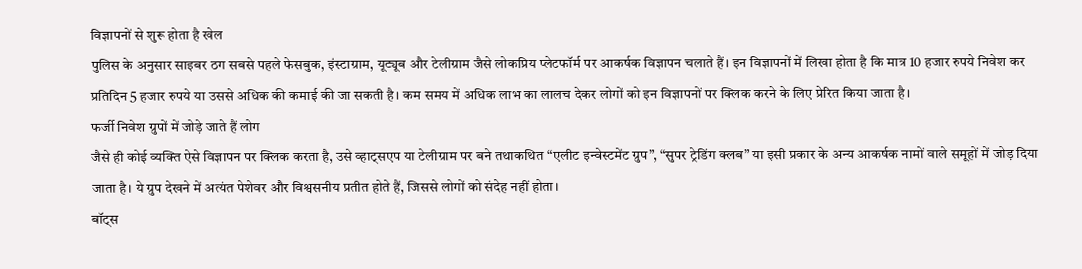विज्ञापनों से शुरू होता है खेल
पुलिस के अनुसार साइबर ठग सबसे पहले फेसबुक, इंस्टाग्राम, यूट्यूब और टेलीग्राम जैसे लोकप्रिय प्लेटफॉर्म पर आकर्षक विज्ञापन चलाते हैं। इन विज्ञापनों में लिखा होता है कि मात्र 10 हजार रुपये निवेश कर प्रतिदिन 5 हजार रुपये या उससे अधिक की कमाई की जा सकती है। कम समय में अधिक लाभ का लालच देकर लोगों को इन विज्ञापनों पर क्लिक करने के लिए प्रेरित किया जाता है।
फर्जी निवेश ग्रुपों में जोड़े जाते हैं लोग
जैसे ही कोई व्यक्ति ऐसे विज्ञापन पर क्लिक करता है, उसे व्हाट्सएप या टेलीग्राम पर बने तथाकथित “एलीट इन्वेस्टमेंट ग्रुप”, “सुपर ट्रेडिंग क्लब” या इसी प्रकार के अन्य आकर्षक नामों वाले समूहों में जोड़ दिया जाता है। ये ग्रुप देखने में अत्यंत पेशेवर और विश्वसनीय प्रतीत होते हैं, जिससे लोगों को संदेह नहीं होता।
बॉट्स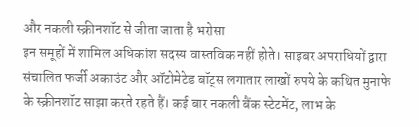और नकली स्क्रीनशॉट से जीता जाता है भरोसा
इन समूहों में शामिल अधिकांश सदस्य वास्तविक नहीं होते। साइबर अपराधियों द्वारा संचालित फर्जी अकाउंट और ऑटोमेटेड बॉट्स लगातार लाखों रुपये के कथित मुनाफे के स्क्रीनशॉट साझा करते रहते हैं। कई बार नकली बैंक स्टेटमेंट, लाभ के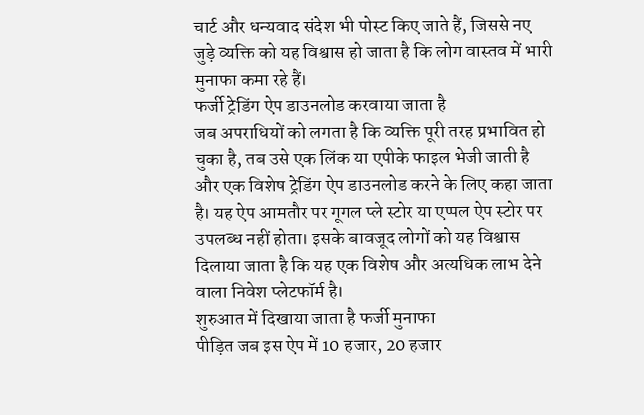चार्ट और धन्यवाद संदेश भी पोस्ट किए जाते हैं, जिससे नए जुड़े व्यक्ति को यह विश्वास हो जाता है कि लोग वास्तव में भारी मुनाफा कमा रहे हैं।
फर्जी ट्रेडिंग ऐप डाउनलोड करवाया जाता है
जब अपराधियों को लगता है कि व्यक्ति पूरी तरह प्रभावित हो चुका है, तब उसे एक लिंक या एपीके फाइल भेजी जाती है और एक विशेष ट्रेडिंग ऐप डाउनलोड करने के लिए कहा जाता है। यह ऐप आमतौर पर गूगल प्ले स्टोर या एप्पल ऐप स्टोर पर उपलब्ध नहीं होता। इसके बावजूद लोगों को यह विश्वास दिलाया जाता है कि यह एक विशेष और अत्यधिक लाभ देने वाला निवेश प्लेटफॉर्म है।
शुरुआत में दिखाया जाता है फर्जी मुनाफा
पीड़ित जब इस ऐप में 10 हजार, 20 हजार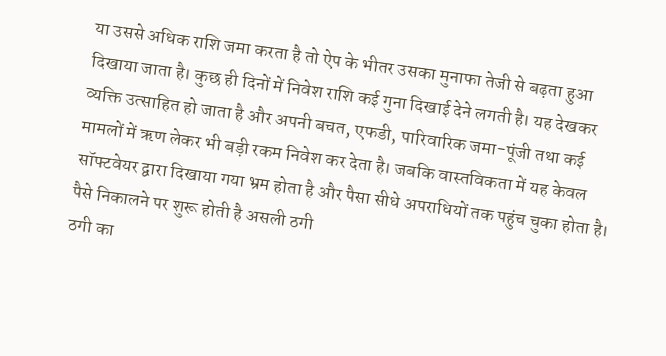या उससे अधिक राशि जमा करता है तो ऐप के भीतर उसका मुनाफा तेजी से बढ़ता हुआ दिखाया जाता है। कुछ ही दिनों में निवेश राशि कई गुना दिखाई देने लगती है। यह देखकर व्यक्ति उत्साहित हो जाता है और अपनी बचत, एफडी, पारिवारिक जमा-पूंजी तथा कई मामलों में ऋण लेकर भी बड़ी रकम निवेश कर देता है। जबकि वास्तविकता में यह केवल सॉफ्टवेयर द्वारा दिखाया गया भ्रम होता है और पैसा सीधे अपराधियों तक पहुंच चुका होता है।
पैसे निकालने पर शुरू होती है असली ठगी
ठगी का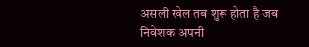असली खेल तब शुरू होता है जब निवेशक अपनी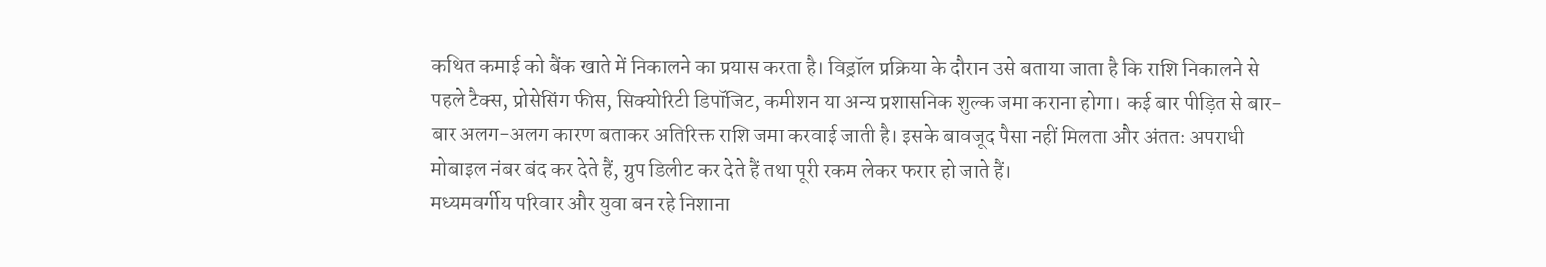कथित कमाई को बैंक खाते में निकालने का प्रयास करता है। विड्रॉल प्रक्रिया के दौरान उसे बताया जाता है कि राशि निकालने से पहले टैक्स, प्रोसेसिंग फीस, सिक्योरिटी डिपॉजिट, कमीशन या अन्य प्रशासनिक शुल्क जमा कराना होगा। कई बार पीड़ित से बार-बार अलग-अलग कारण बताकर अतिरिक्त राशि जमा करवाई जाती है। इसके बावजूद पैसा नहीं मिलता और अंततः अपराधी मोबाइल नंबर बंद कर देते हैं, ग्रुप डिलीट कर देते हैं तथा पूरी रकम लेकर फरार हो जाते हैं।
मध्यमवर्गीय परिवार और युवा बन रहे निशाना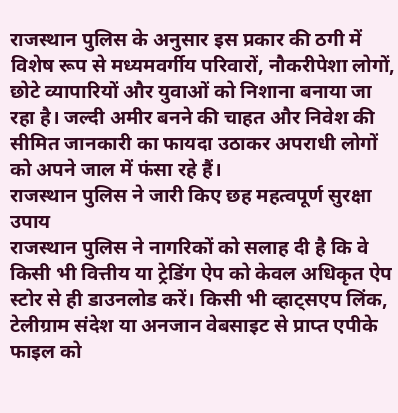राजस्थान पुलिस के अनुसार इस प्रकार की ठगी में विशेष रूप से मध्यमवर्गीय परिवारों, नौकरीपेशा लोगों, छोटे व्यापारियों और युवाओं को निशाना बनाया जा रहा है। जल्दी अमीर बनने की चाहत और निवेश की सीमित जानकारी का फायदा उठाकर अपराधी लोगों को अपने जाल में फंसा रहे हैं।
राजस्थान पुलिस ने जारी किए छह महत्वपूर्ण सुरक्षा उपाय
राजस्थान पुलिस ने नागरिकों को सलाह दी है कि वे किसी भी वित्तीय या ट्रेडिंग ऐप को केवल अधिकृत ऐप स्टोर से ही डाउनलोड करें। किसी भी व्हाट्सएप लिंक, टेलीग्राम संदेश या अनजान वेबसाइट से प्राप्त एपीके फाइल को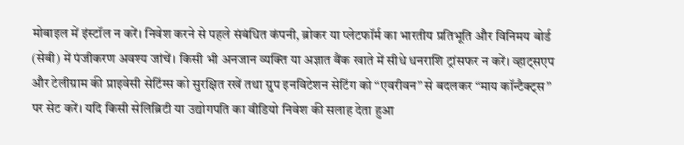मोबाइल में इंस्टॉल न करें। निवेश करने से पहले संबंधित कंपनी, ब्रोकर या प्लेटफॉर्म का भारतीय प्रतिभूति और विनिमय बोर्ड (सेबी) में पंजीकरण अवश्य जांचें। किसी भी अनजान व्यक्ति या अज्ञात बैंक खाते में सीधे धनराशि ट्रांसफर न करें। व्हाट्सएप और टेलीग्राम की प्राइवेसी सेटिंग्स को सुरक्षित रखें तथा ग्रुप इनविटेशन सेटिंग को “एवरीवन” से बदलकर “माय कॉन्टैक्ट्स” पर सेट करें। यदि किसी सेलिब्रिटी या उद्योगपति का वीडियो निवेश की सलाह देता हुआ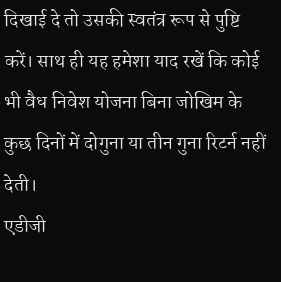दिखाई दे तो उसकी स्वतंत्र रूप से पुष्टि करें। साथ ही यह हमेशा याद रखें कि कोई भी वैध निवेश योजना बिना जोखिम के कुछ दिनों में दोगुना या तीन गुना रिटर्न नहीं देती।
एडीजी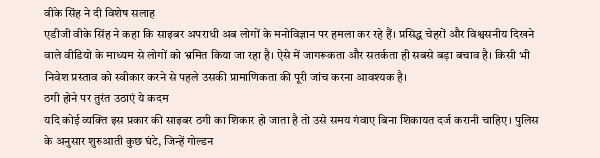वीके सिंह ने दी विशेष सलाह
एडीजी वीके सिंह ने कहा कि साइबर अपराधी अब लोगों के मनोविज्ञान पर हमला कर रहे हैं। प्रसिद्ध चेहरों और विश्वसनीय दिखने वाले वीडियो के माध्यम से लोगों को भ्रमित किया जा रहा है। ऐसे में जागरूकता और सतर्कता ही सबसे बड़ा बचाव है। किसी भी निवेश प्रस्ताव को स्वीकार करने से पहले उसकी प्रामाणिकता की पूरी जांच करना आवश्यक है।
ठगी होने पर तुरंत उठाएं ये कदम
यदि कोई व्यक्ति इस प्रकार की साइबर ठगी का शिकार हो जाता है तो उसे समय गंवाए बिना शिकायत दर्ज करानी चाहिए। पुलिस के अनुसार शुरुआती कुछ घंटे, जिन्हें गोल्डन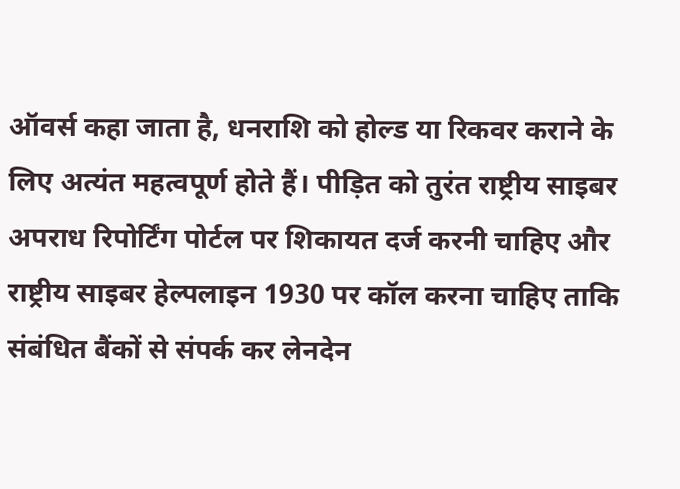ऑवर्स कहा जाता है, धनराशि को होल्ड या रिकवर कराने के लिए अत्यंत महत्वपूर्ण होते हैं। पीड़ित को तुरंत राष्ट्रीय साइबर अपराध रिपोर्टिंग पोर्टल पर शिकायत दर्ज करनी चाहिए और राष्ट्रीय साइबर हेल्पलाइन 1930 पर कॉल करना चाहिए ताकि संबंधित बैंकों से संपर्क कर लेनदेन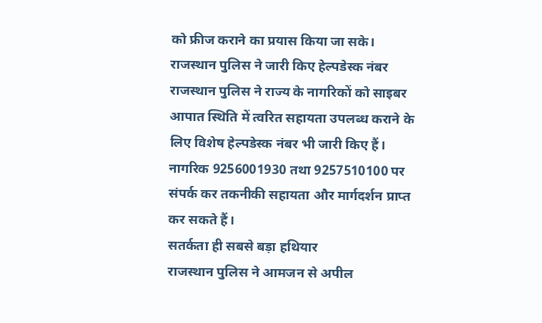को फ्रीज कराने का प्रयास किया जा सके।
राजस्थान पुलिस ने जारी किए हेल्पडेस्क नंबर
राजस्थान पुलिस ने राज्य के नागरिकों को साइबर आपात स्थिति में त्वरित सहायता उपलब्ध कराने के लिए विशेष हेल्पडेस्क नंबर भी जारी किए हैं। नागरिक 9256001930 तथा 9257510100 पर संपर्क कर तकनीकी सहायता और मार्गदर्शन प्राप्त कर सकते हैं।
सतर्कता ही सबसे बड़ा हथियार
राजस्थान पुलिस ने आमजन से अपील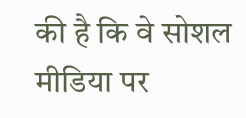की है कि वे सोशल मीडिया पर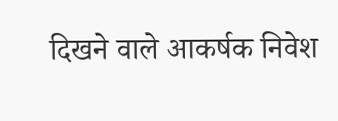दिखने वाले आकर्षक निवेश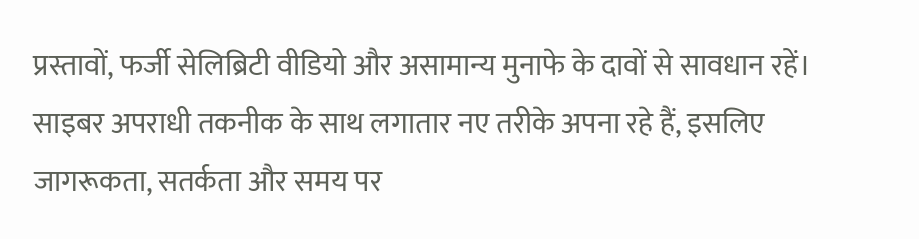प्रस्तावों, फर्जी सेलिब्रिटी वीडियो और असामान्य मुनाफे के दावों से सावधान रहें। साइबर अपराधी तकनीक के साथ लगातार नए तरीके अपना रहे हैं, इसलिए जागरूकता, सतर्कता और समय पर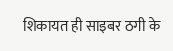शिकायत ही साइबर ठगी के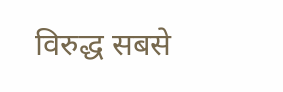विरुद्ध सबसे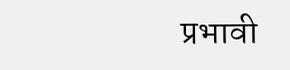प्रभावी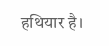हथियार है।